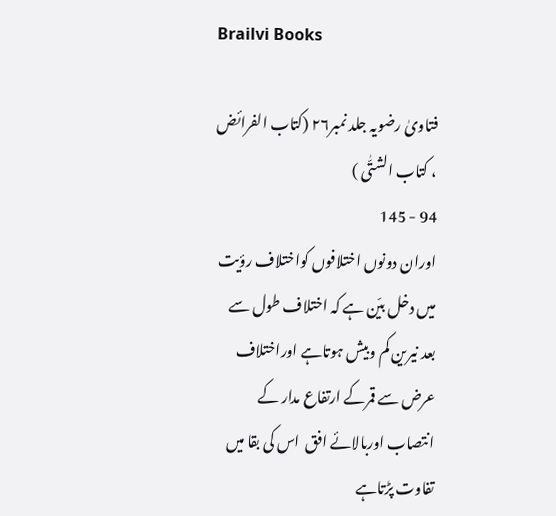Brailvi Books

فتاویٰ رضویہ جلد نمبر۲۶ (کتاب الفرائض ، کتاب الشتّٰی )
94 - 145
اوران دونوں اختلافوں کواختلاف رؤیت میں دخل بیّن ہے کہ اختلاف طول سے بعد نیرین کم وبیش ہوتاہے اوراختلاف عرض سے قمرکے ارتفاع مدار کے انتصاب اوربالائے افق  اس کی بقا میں تفاوت پڑتاہے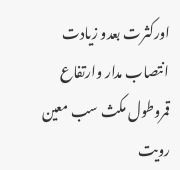اورکثرت بعدو زیادت انتصاب مدار وارتفاع قمروطول مکث سب معین رویت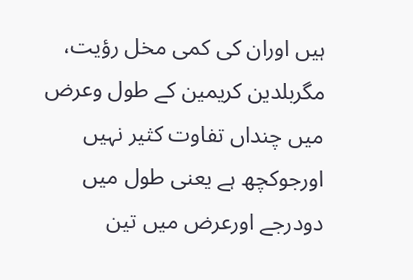ہیں اوران کی کمی مخل رؤیت، مگربلدین کریمین کے طول وعرض میں چنداں تفاوت کثیر نہیں اورجوکچھ ہے یعنی طول میں دودرجے اورعرض میں تین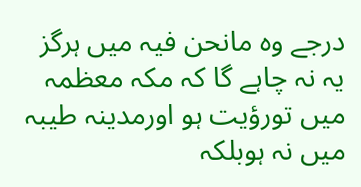درجے وہ مانحن فیہ میں ہرگز یہ نہ چاہے گا کہ مکہ معظمہ میں تورؤیت ہو اورمدینہ طیبہ میں نہ ہوبلکہ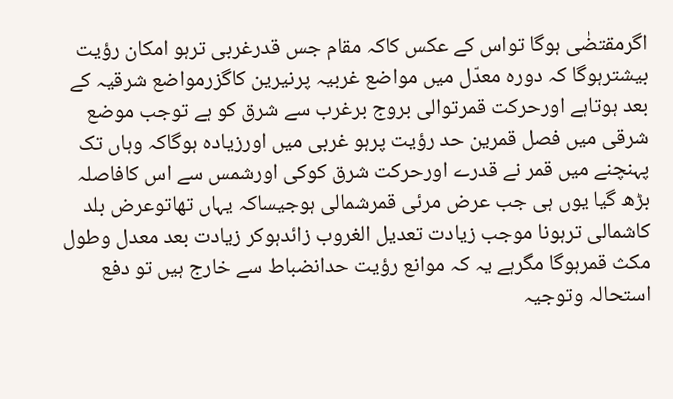اگرمقتضٰی ہوگا تواس کے عکس کاکہ مقام جس قدرغربی ترہو امکان رؤیت بیشترہوگا کہ دورہ معدّل میں مواضع غربیہ پرنیرین کاگزرمواضع شرقیہ کے بعد ہوتاہے اورحرکت قمرتوالی بروج برغرب سے شرق کو ہے توجب موضع شرقی میں فصل قمرین حد رؤیت پرہو غربی میں اورزیادہ ہوگاکہ وہاں تک پہنچنے میں قمر نے قدرے اورحرکت شرق کوکی اورشمس سے اس کافاصلہ بڑھ گیا یوں ہی جب عرض مرئی قمرشمالی ہوجیساکہ یہاں تھاتوعرض بلد کاشمالی ترہونا موجب زیادت تعدیل الغروب زائدہوکر زیادت بعد معدل وطول مکث قمرہوگا مگرہے یہ کہ موانع رؤیت حدانضباط سے خارج ہیں تو دفع استحالہ وتوجیہ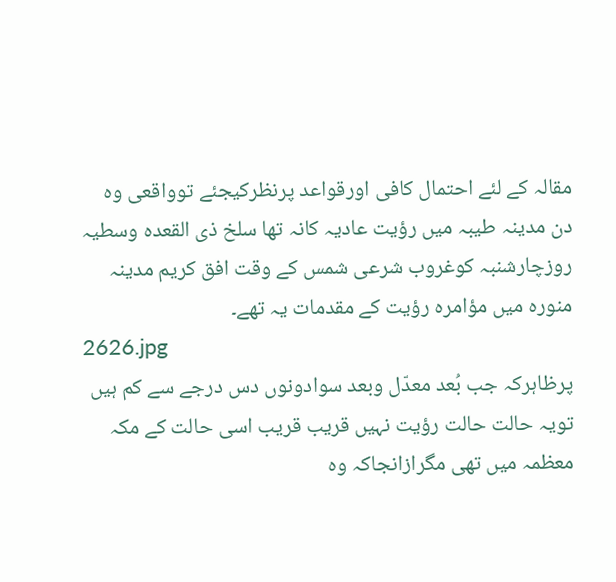مقالہ کے لئے احتمال کافی اورقواعد پرنظرکیجئے توواقعی وہ دن مدینہ طیبہ میں رؤیت عادیہ کانہ تھا سلخ ذی القعدہ وسطیہ روزچارشنبہ کوغروب شرعی شمس کے وقت افق کریم مدینہ منورہ میں مؤامرہ رؤیت کے مقدمات یہ تھے۔
2626.jpg
پرظاہرکہ جب بُعد معدّل وبعد سوادونوں دس درجے سے کم ہیں تویہ حالت حالت رؤیت نہیں قریب قریب اسی حالت کے مکہ معظمہ میں تھی مگرازانجاکہ وہ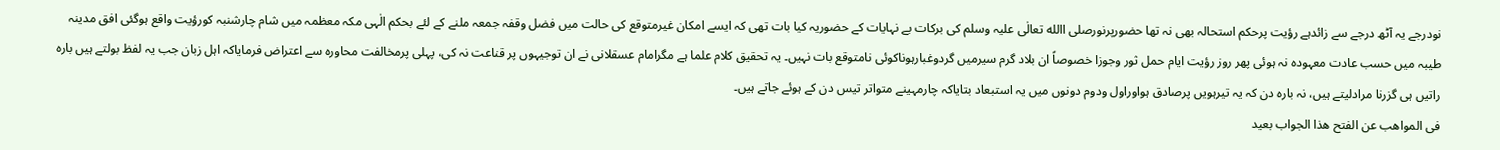نودرجے یہ آٹھ درجے سے زائدہے رؤیت پرحکم استحالہ بھی نہ تھا حضورپرنورصلی االله تعالٰی علیہ وسلم کی برکات بے نہایات کے حضوریہ کیا بات تھی کہ ایسے امکان غیرمتوقع کی حالت میں فضل وقفہ جمعہ ملنے کے لئے بحکم الٰہی مکہ معظمہ میں شام چارشنبہ کورؤیت واقع ہوگئی افق مدینہ طیبہ میں حسب عادت معہودہ نہ ہوئی پھر روز رؤیت ایام حمل ثور وجوزا خصوصاً ان بلاد گرم سیرمیں گردوغبارہوناکوئی نامتوقع بات نہیں۔ یہ تحقیق کلام علما ہے مگرامام عسقلانی نے ان توجیہوں پر قناعت نہ کی، پہلی پرمخالفت محاورہ سے اعتراض فرمایاکہ اہل زبان جب یہ لفظ بولتے ہیں بارہ راتیں ہی گزرنا مرادلیتے ہیں، نہ بارہ دن کہ یہ تیرہویں پرصادق ہواوراول ودوم دونوں میں یہ استبعاد بتایاکہ چارمہینے متواتر تیس دن کے ہوئے جاتے ہیں۔
فی المواھب عن الفتح ھذا الجواب بعید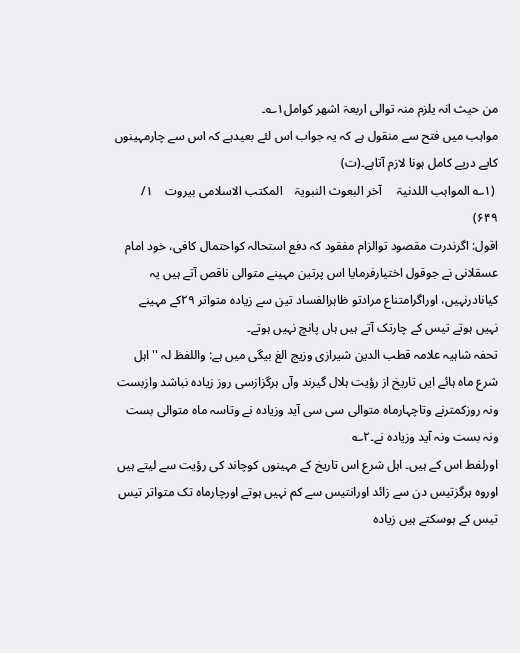من حیث انہ یلزم منہ توالی اربعۃ اشھر کوامل۱؎۔
مواہب میں فتح سے منقول ہے کہ یہ جواب اس لئے بعیدہے کہ اس سے چارمہینوں کاپے درپے کامل ہونا لازم آتاہے۔(ت)
 (۱؎ المواہب اللدنیۃ     آخر البعوث النبویۃ    المکتب الاسلامی بیروت    ۱/ ۶۴۹)
اقول: اگرندرت مقصود توالزام مفقود کہ دفع استحالہ کواحتمال کافی، خود امام عسقلانی نے جوقول اختیارفرمایا اس پرتین مہینے متوالی ناقص آتے ہیں یہ کیانادرنہیں، اوراگرامتناع مرادتو ظاہرالفساد تین سے زیادہ متواتر ۲۹کے مہینے نہیں ہوتے تیس کے چارتک آتے ہیں ہاں پانچ نہیں ہوتے۔
تحفہ شاہیہ علامہ قطب الدین شیرازی وزیج الغ بیگی میں ہے: واللفظ لہ ''اہل شرع ماہ ہائے ایں تاریخ از رؤیت ہلال گیرند وآں ہرگزازسی روز زیادہ نباشد وازبست ونہ روزکمترنے وتاچہارماہ متوالی سی سی آید وزیادہ نے وتاسہ ماہ متوالی بست ونہ بست ونہ آید وزیادہ نے۔۲؎
اورلفط اس کے ہیں۔ اہل شرع اس تاریخ کے مہینوں کوچاند کی رؤیت سے لیتے ہیں اوروہ ہرگزتیس دن سے زائد اورانتیس سے کم نہیں ہوتے اورچارماہ تک متواتر تیس تیس کے ہوسکتے ہیں زیادہ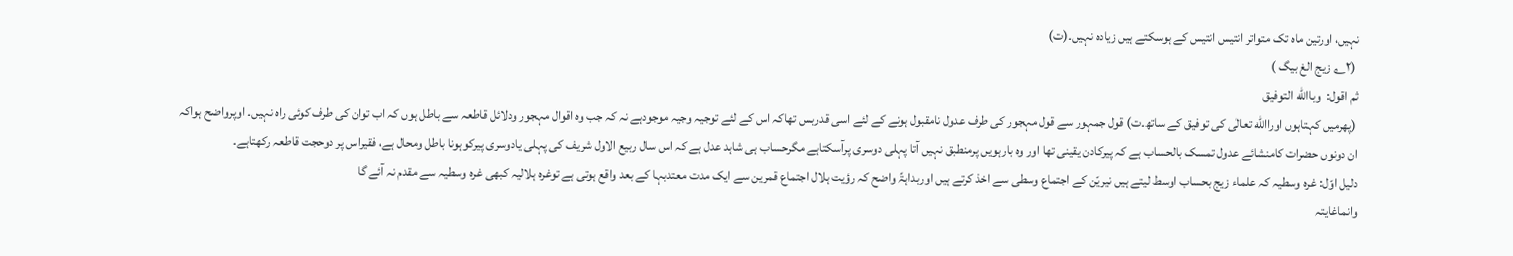نہیں، اورتین ماہ تک متواتر انتیس انتیس کے ہوسکتے ہیں زیادہ نہیں۔(ت)
 (۲؎ زیج الغ بیگ )
ثم اقول:  وباالله التوفیق
 (پھرمیں کہتاہوں اوراالله تعالٰی کی توفیق کے ساتھ۔ت) قول جمہور سے قول مہجور کی طرف عدول نامقبول ہونے کے لئے اسی قدربس تھاکہ اس کے لئے توجیہ وجیہ موجودہے نہ کہ جب وہ اقوال مہجور ودلائل قاطعہ سے باطل ہوں کہ اب توان کی طرف کوئی راہ نہیں۔ اوپرواضح ہواکہ ان دونوں حضرات کامنشائے عدول تمسک بالحساب ہے کہ پیرکادن یقینی تھا اور وہ بارہویں پرمنطبق نہیں آتا پہلی دوسری پرآسکتاہے مگرحساب ہی شاہد عدل ہے کہ اس سال ربیع الاول شریف کی پہلی یادوسری پیرکوہونا باطل ومحال ہے، فقیراس پر دوحجت قاطعہ رکھتاہے۔
دلیل اوّل: غرہ وسطیہ کہ علماء زیج بحساب اوسط لیتے ہیں نیریّن کے اجتماع وسطی سے اخذ کرتے ہیں اوربداہۃً واضح کہ رؤیت ہلال اجتماع قمرین سے ایک مدت معتدبہا کے بعد واقع ہوتی ہے توغرہ ہلالیہ کبھی غرہ وسطیہ سے مقدم نہ آئے گا
وانماغایتہ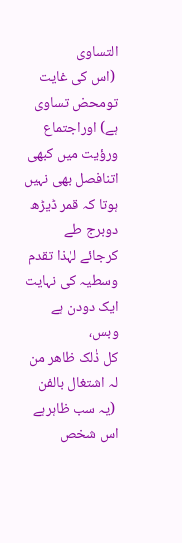التساوی
 (اس کی غایت تومحض تساوی ہے) اوراجتماع ورؤیت میں کبھی اتنافصل بھی نہیں ہوتا کہ قمر ڈیڑھ دوبرج طے کرجائے لہٰذا تقدم وسطیہ کی نہایت ایک دودن ہے وبس،
کل ذٰلک ظاھر من لہ اشتغال بالفن
 (یہ سب ظاہرہے اس شخص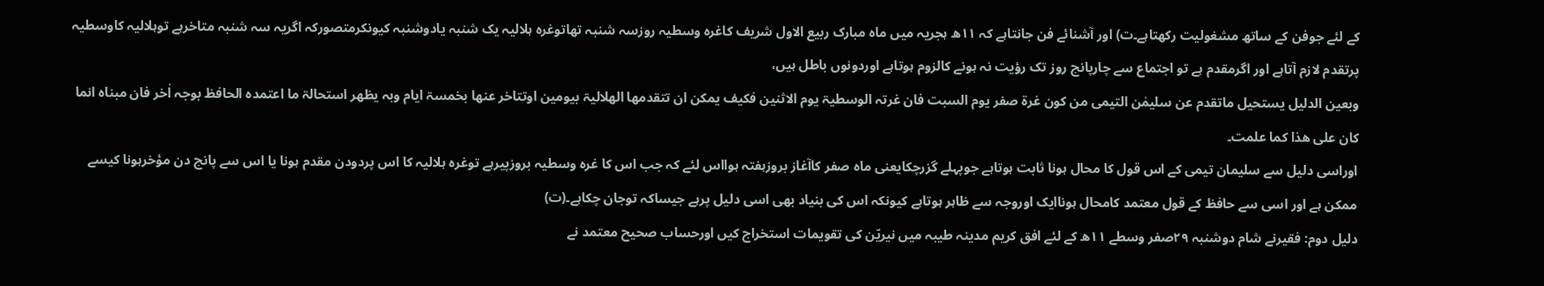کے لئے جوفن کے ساتھ مشغولیت رکھتاہے۔ت) اور آشنائے فن جانتاہے کہ ۱۱ھ ہجریہ میں ماہ مبارک ربیع الاول شریف کاغرہ وسطیہ روزسہ شنبہ تھاتوغرہ ہلالیہ یک شنبہ یادوشنبہ کیونکرمتصورکہ اگریہ سہ شنبہ متاخرہے توہلالیہ کاوسطیہ پرتقدم لازم آتاہے اور اگرمقدم ہے تو اجتماع سے چارپانچ روز تک رؤیت نہ ہونے کالزوم ہوتاہے اوردونوں باطل ہیں،
وبعین الدلیل یستحیل ماتقدم عن سلیمٰن التیمی من کون غرۃ صفر یوم السبت فان غرتہ الوسطیۃ یوم الاثنین فکیف یمکن ان تتقدمھا الھلالیۃ بیومین اوتتاخر عنھا بخمسۃ ایام وبہ یظھر استحالۃ ما اعتمدہ الحافظ بوجہ اٰخر فان مبناہ انما کان علی ھذا کما علمت۔
اوراسی دلیل سے سلیمان تیمی کے اس قول کا محال ہونا ثابت ہوتاہے جوپہلے گزرچکایعنی ماہ صفر کاآغاز بروزہفتہ ہوااس لئے کہ جب اس کا غرہ وسطیہ بروزپیرہے توغرہ ہلالیہ کا اس پردودن مقدم ہونا یا اس سے پانچ دن مؤخرہونا کیسے ممکن ہے اور اسی سے حافظ کے قول معتمد کامحال ہوناایک اوروجہ سے ظاہر ہوتاہے کیونکہ اس کی بنیاد بھی اسی دلیل پرہے جیساکہ توجان چکاہے۔(ت)
دلیل دوم: فقیرنے شام دوشنبہ ۲۹صفر وسطے ۱۱ھ کے لئے افق کریم مدینہ طیبہ میں نیریّن کی تقویمات استخراج کیں اورحساب صحیح معتمد نے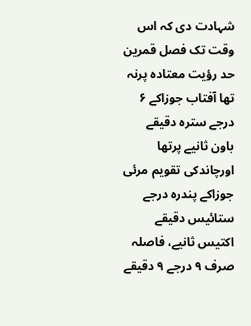شہادت دی کہ اس وقت تک فصل قمرین حد رؤیت معتادہ پرنہ تھا آفتاب جوزاکے ۶ درجے سترہ دقیقے باون ثانیے پرتھا اورچاندکی تقویم مرئی جوزاکے پندرہ درجے ستائیس دقیقے اکتیس ثانیے، فاصلہ صرف ۹ درجے ۹ دقیقے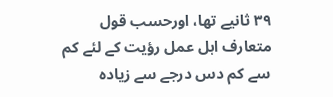۳۹ ثانیے تھا، اورحسب قول متعارف اہل عمل رؤیت کے لئے کم سے کم دس درجے سے زیادہ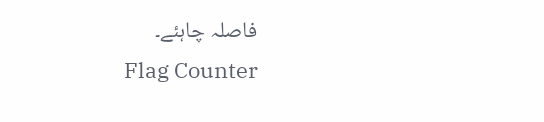فاصلہ چاہئے۔
Flag Counter